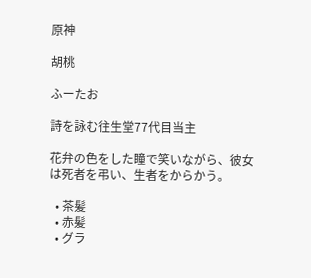原神

胡桃

ふーたお

詩を詠む往生堂77代目当主

花弁の色をした瞳で笑いながら、彼女は死者を弔い、生者をからかう。

  • 茶髪
  • 赤髪
  • グラ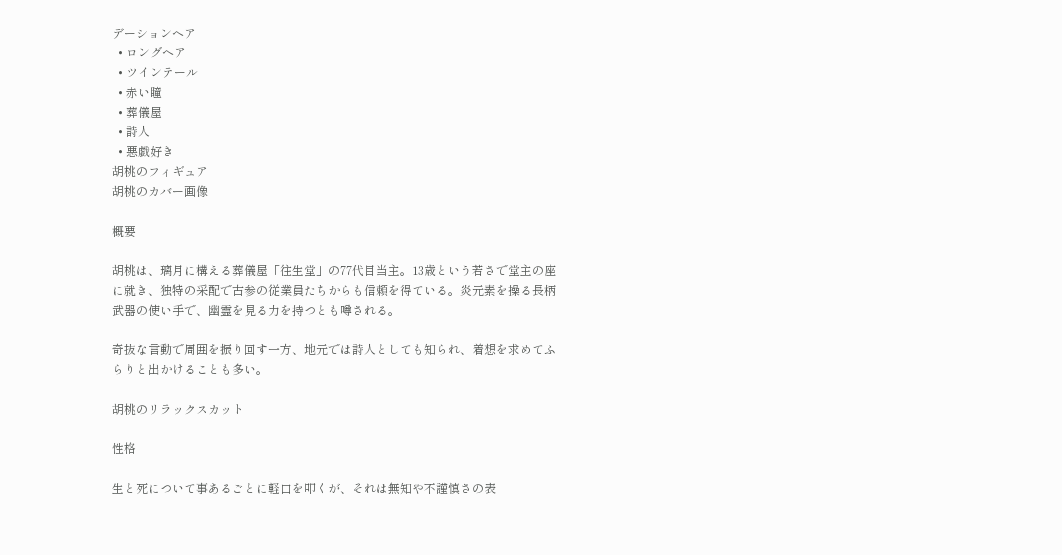デーションヘア
  • ロングヘア
  • ツインテール
  • 赤い瞳
  • 葬儀屋
  • 詩人
  • 悪戯好き
胡桃のフィギュア
胡桃のカバー画像

概要

胡桃は、璃月に構える葬儀屋「往生堂」の77代目当主。13歳という若さで堂主の座に就き、独特の采配で古参の従業員たちからも信頼を得ている。炎元素を操る長柄武器の使い手で、幽霊を見る力を持つとも噂される。

奇抜な言動で周囲を振り回す一方、地元では詩人としても知られ、着想を求めてふらりと出かけることも多い。

胡桃のリラックスカット

性格

生と死について事あるごとに軽口を叩くが、それは無知や不謹慎さの表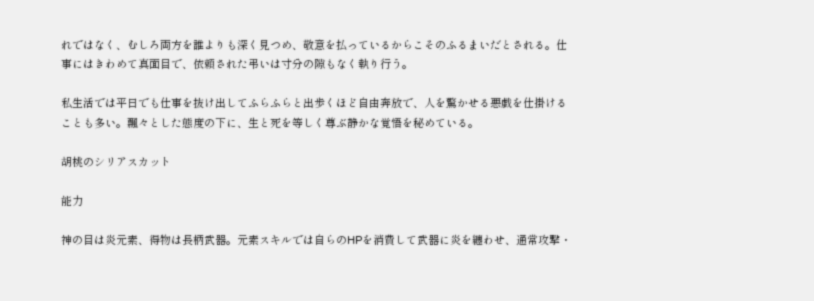れではなく、むしろ両方を誰よりも深く見つめ、敬意を払っているからこそのふるまいだとされる。仕事にはきわめて真面目で、依頼された弔いは寸分の隙もなく執り行う。

私生活では平日でも仕事を抜け出してふらふらと出歩くほど自由奔放で、人を驚かせる悪戯を仕掛けることも多い。飄々とした態度の下に、生と死を等しく尊ぶ静かな覚悟を秘めている。

胡桃のシリアスカット

能力

神の目は炎元素、得物は長柄武器。元素スキルでは自らのHPを消費して武器に炎を纏わせ、通常攻撃・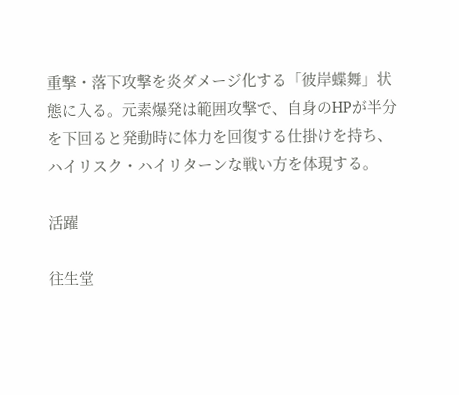重撃・落下攻撃を炎ダメージ化する「彼岸蝶舞」状態に入る。元素爆発は範囲攻撃で、自身のHPが半分を下回ると発動時に体力を回復する仕掛けを持ち、ハイリスク・ハイリターンな戦い方を体現する。

活躍

往生堂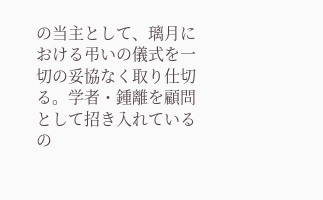の当主として、璃月における弔いの儀式を一切の妥協なく取り仕切る。学者・鍾離を顧問として招き入れているの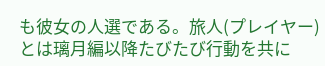も彼女の人選である。旅人(プレイヤー)とは璃月編以降たびたび行動を共に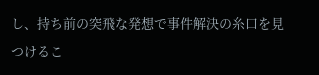し、持ち前の突飛な発想で事件解決の糸口を見つけるこ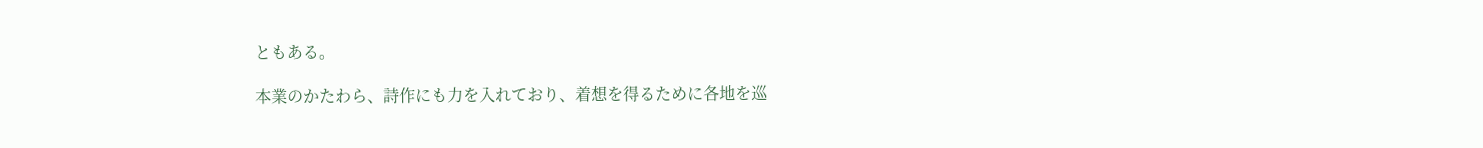ともある。

本業のかたわら、詩作にも力を入れており、着想を得るために各地を巡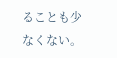ることも少なくない。